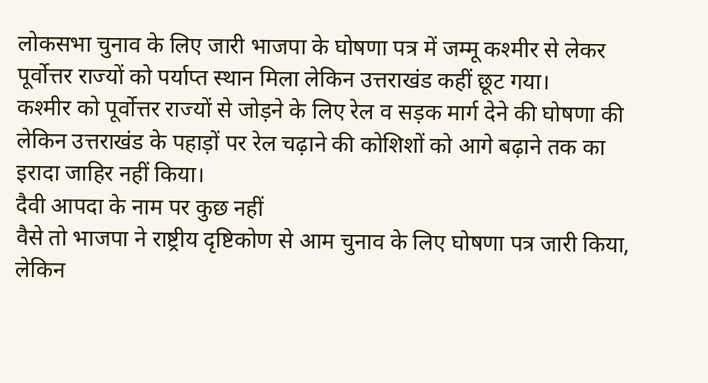लोकसभा चुनाव के लिए जारी भाजपा के घोषणा पत्र में जम्मू कश्मीर से लेकर पूर्वोत्तर राज्यों को पर्याप्त स्थान मिला लेकिन उत्तराखंड कहीं छूट गया।
कश्मीर को पूर्वोत्तर राज्यों से जोड़ने के लिए रेल व सड़क मार्ग देने की घोषणा की लेकिन उत्तराखंड के पहाड़ों पर रेल चढ़ाने की कोशिशों को आगे बढ़ाने तक का इरादा जाहिर नहीं किया।
दैवी आपदा के नाम पर कुछ नहीं
वैसे तो भाजपा ने राष्ट्रीय दृष्टिकोण से आम चुनाव के लिए घोषणा पत्र जारी किया, लेकिन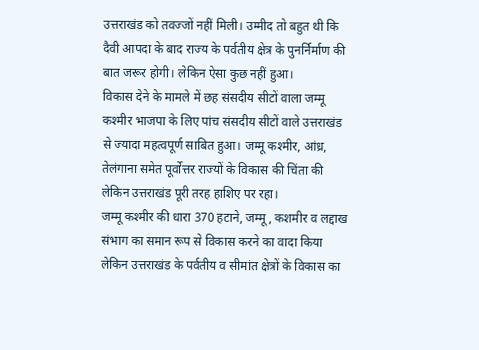उत्तराखंड को तवज्जों नहीं मिली। उम्मीद तो बहुत थी कि दैवी आपदा के बाद राज्य के पर्वतीय क्षेत्र के पुनर्निर्माण की बात जरूर होगी। लेकिन ऐसा कुछ नहीं हुआ।
विकास देने के मामले में छह संसदीय सीटों वाला जम्मू कश्मीर भाजपा के लिए पांच संसदीय सीटों वाले उत्तराखंड से ज्यादा महत्वपूर्ण साबित हुआ। जम्मू कश्मीर, आंध्र, तेलंगाना समेत पूर्वोत्तर राज्यों के विकास की चिंता की लेकिन उत्तराखंड पूरी तरह हाशिए पर रहा।
जम्मू कश्मीर की धारा 370 हटाने, जम्मू, कशमीर व लद्दाख संभाग का समान रूप से विकास करने का वादा किया लेकिन उत्तराखंड के पर्वतीय व सीमांत क्षेत्रों के विकास का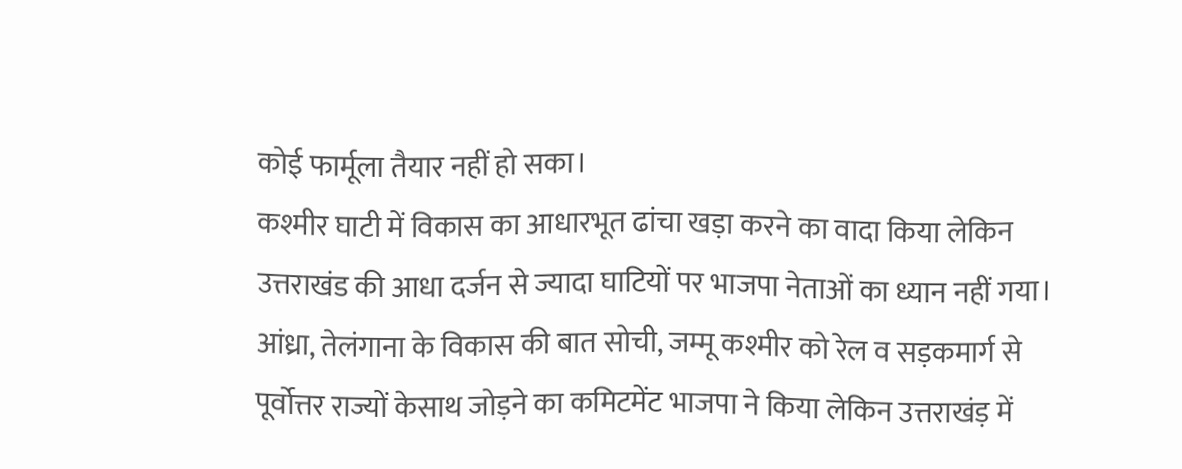कोई फार्मूला तैयार नहीं हो सका।
कश्मीर घाटी में विकास का आधारभूत ढांचा खड़ा करने का वादा किया लेकिन उत्तराखंड की आधा दर्जन से ज्यादा घाटियों पर भाजपा नेताओं का ध्यान नहीं गया।
आंध्रा, तेलंगाना के विकास की बात सोची, जम्मू कश्मीर को रेल व सड़कमार्ग से पूर्वोत्तर राज्यों केसाथ जोड़ने का कमिटमेंट भाजपा ने किया लेकिन उत्तराखंड़ में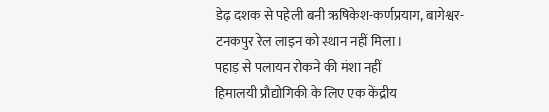डेढ़ दशक से पहेली बनी ऋषिकेश-कर्णप्रयाग, बागेश्वर-टनकपुर रेल लाइन को स्थान नहीं मिला।
पहाड़ से पलायन रोकने की मंशा नहीं
हिमालयी प्रौद्योगिकी के लिए एक केंद्रीय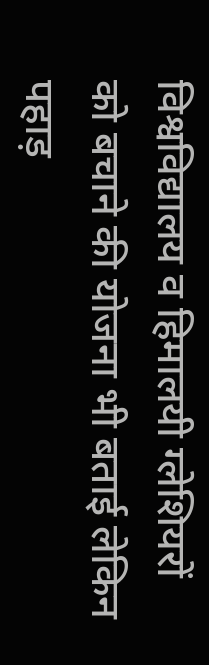विश्वविद्यालय व हिमालयी ग्लेशियरों को बचाने की योजना भी बताई लेकिन पहाड़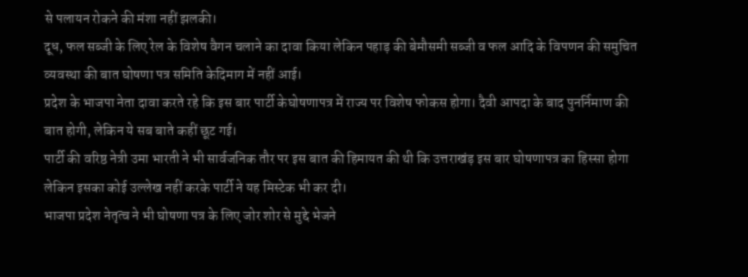से पलायन रोकने की मंशा नहीं झलकी।
दूध, फल सब्जी के लिए रेल के विशेष वैगन चलाने का दावा किया लेकिन पहाड़ की बेमौसमी सब्जी व फल आदि के विपणन की समुचित व्यवस्था की बात घोषणा पत्र समिति केदिमाग में नहीं आई।
प्रदेश के भाजपा नेता दावा करते रहे कि इस बार पार्टी केघोषणापत्र में राज्य पर विशेष फोकस होगा। दैवी आपदा के बाद पुनर्निमाण की बात होगी, लेकिन ये सब बाते कहीं छूट गई।
पार्टी की वरिष्ठ नेत्री उमा भारती ने भी सार्वजनिक तौर पर इस बात की हिमायत की थी कि उत्तराखंड़ इस बार घोषणापत्र का हिस्सा होगा लेकिन इसका कोई उल्लेख नहीं करके पार्टी ने यह मिस्टेक भी कर दी।
भाजपा प्रदेश नेतृत्व ने भी घोषणा पत्र के लिए जोर शोर से मुद्दे भेजने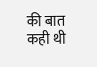की बात कही थी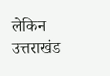लेकिन उत्तराखंड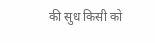की सुध किसी को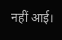नहीं आई।